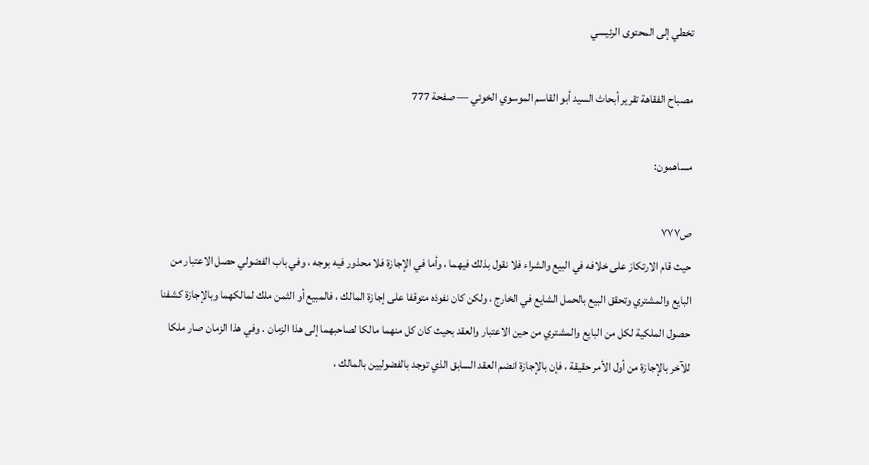تخطي إلى المحتوى الرئيسي

مصباح الفقاهة تقرير أبحاث السيد أبو القاسم الموسوي الخوئي — صفحة 777

مساهمون:

ص٧٧٧
حيث قام الارتكاز على خلافه في البيع والشراء فلا نقول بذلك فيهما ، وأما في الإجازة فلا محذور فيه بوجه ، وفي باب الفضولي حصل الاعتبار من البايع والمشتري وتحقق البيع بالحمل الشايع في الخارج ، ولكن كان نفوذه متوقفا على إجازة المالك ، فالمبيع أو الثمن ملك لمالكهما وبالإجازة كشفنا حصول الملكية لكل من البايع والمشتري من حين الاعتبار والعقد بحيث كان كل منهما مالكا لصاحبهما إلى هذا الزمان . وفي هذا الزمان صار ملكا للآخر بالإجازة من أول الأمر حقيقة ، فإن بالإجازة انضم العقد السابق الذي توجد بالفضوليين بالمالك ،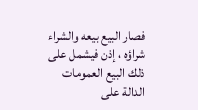فصار البيع بيعه والشراء شراؤه ، إذن فيشمل على ذلك البيع العمومات الدالة على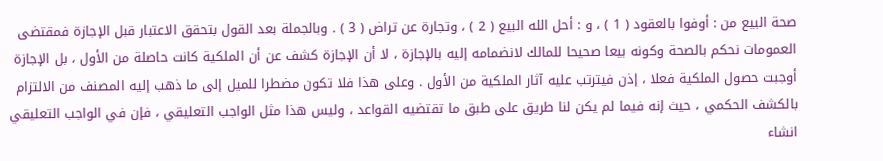صحة البيع من : أوفوا بالعقود ( 1 ) ، و : أحل الله البيع ( 2 ) ، وتجارة عن تراض ( 3 ) . وبالجملة بعد القول بتحقق الاعتبار قبل الإجازة فمقتضى العمومات نحكم بالصحة وكونه بيعا صحيحا للمالك لانضمامه إليه بالإجازة ، لا أن الإجازة كشف عن أن الملكية كانت حاصلة من الأول ، بل الإجازة أوجبت حصول الملكية فعلا ، إذن فيترتب عليه آثار الملكية من الأول . وعلى هذا فلا تكون مضطرا للميل إلى ما ذهب إليه المصنف من الالتزام بالكشف الحكمي ، حيث إنه فيما لم يكن لنا طريق على طبق ما تقتضيه القواعد ، وليس هذا مثل الواجب التعليقي ، فإن في الواجب التعليقي انشاء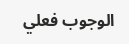الوجوب فعلي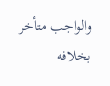والواجب متأخر بخلافه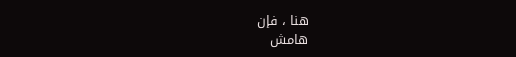هنا ، فإن
هامش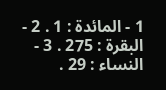1 - المائدة : 1 . 2 - البقرة : 275 . 3 - النساء : 29 .